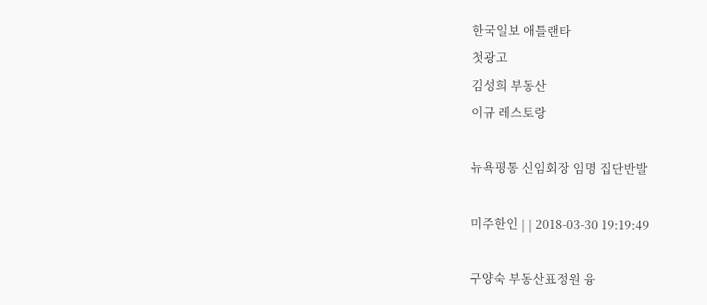한국일보 애틀랜타
첫광고
김성희 부동산
이규 레스토랑

뉴욕평통 신임회장 임명 집단반발

미주한인 | | 2018-03-30 19:19:49

구양숙 부동산표정원 융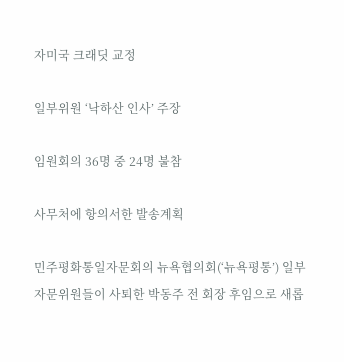자미국 크래딧 교정

일부위원 ‘낙하산 인사’ 주장

임원회의 36명 중 24명 불참

사무처에 항의서한 발송계획

민주평화통일자문회의 뉴욕협의회(‘뉴욕평통’) 일부 자문위원들이 사퇴한 박동주 전 회장 후임으로 새롭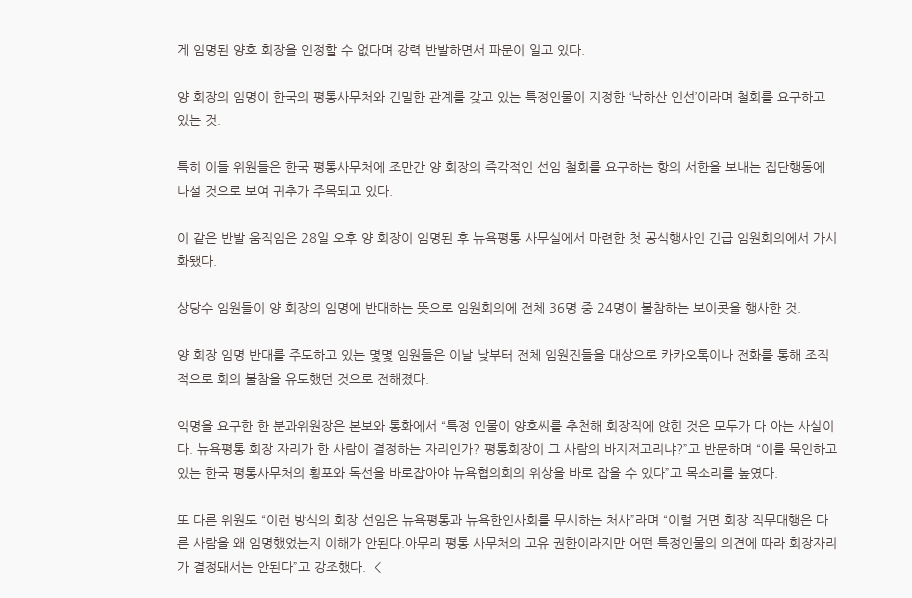게 임명된 양호 회장을 인정할 수 없다며 강력 반발하면서 파문이 일고 있다.

양 회장의 임명이 한국의 평통사무처와 긴밀한 관계를 갖고 있는 특정인물이 지정한 ‘낙하산 인선’이라며 철회를 요구하고 있는 것.

특히 이들 위원들은 한국 평통사무처에 조만간 양 회장의 즉각적인 선임 철회를 요구하는 항의 서한을 보내는 집단행동에 나설 것으로 보여 귀추가 주목되고 있다.

이 같은 반발 움직임은 28일 오후 양 회장이 임명된 후 뉴욕평통 사무실에서 마련한 첫 공식행사인 긴급 임원회의에서 가시화됐다.

상당수 임원들이 양 회장의 임명에 반대하는 뜻으로 임원회의에 전체 36명 중 24명이 불참하는 보이콧을 행사한 것.

양 회장 임명 반대를 주도하고 있는 몇몇 임원들은 이날 낮부터 전체 임원진들을 대상으로 카카오톡이나 전화를 통해 조직적으로 회의 불참을 유도했던 것으로 전해졌다.

익명을 요구한 한 분과위원장은 본보와 통화에서 “특정 인물이 양호씨를 추천해 회장직에 앉힌 것은 모두가 다 아는 사실이다. 뉴욕평통 회장 자리가 한 사람이 결정하는 자리인가? 평통회장이 그 사람의 바지저고리냐?”고 반문하며 “이를 묵인하고 있는 한국 평통사무처의 횡포와 독선을 바로잡아야 뉴욕협의회의 위상을 바로 잡을 수 있다”고 목소리를 높였다.

또 다른 위원도 “이런 방식의 회장 선임은 뉴욕평통과 뉴욕한인사회를 무시하는 처사”라며 “이럴 거면 회장 직무대행은 다른 사람을 왜 임명했었는지 이해가 안된다.아무리 평통 사무처의 고유 권한이라지만 어떤 특정인물의 의견에 따라 회장자리가 결정돼서는 안된다”고 강조했다.  <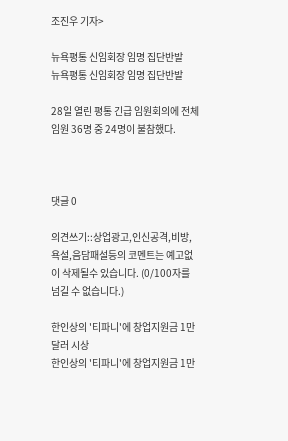조진우 기자>

뉴욕평통 신임회장 임명 집단반발
뉴욕평통 신임회장 임명 집단반발

28일 열린 평통 긴급 임원회의에 전체 임원 36명 중 24명이 불참했다.



댓글 0

의견쓰기::상업광고,인신공격,비방,욕설,음담패설등의 코멘트는 예고없이 삭제될수 있습니다. (0/100자를 넘길 수 없습니다.)

한인상의 '티파니'에 창업지원금 1만 달러 시상
한인상의 '티파니'에 창업지원금 1만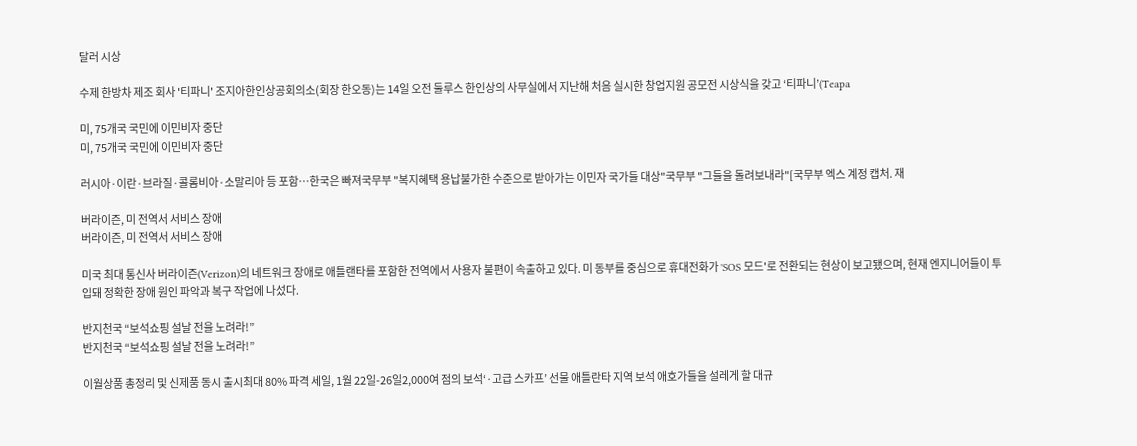달러 시상

수제 한방차 제조 회사 '티파니' 조지아한인상공회의소(회장 한오동)는 14일 오전 둘루스 한인상의 사무실에서 지난해 처음 실시한 창업지원 공모전 시상식을 갖고 ‘티파니’(Teapa

미, 75개국 국민에 이민비자 중단
미, 75개국 국민에 이민비자 중단

러시아·이란·브라질·콜롬비아·소말리아 등 포함…한국은 빠져국무부 "복지혜택 용납불가한 수준으로 받아가는 이민자 국가들 대상"국무부 "그들을 돌려보내라"[국무부 엑스 계정 캡처. 재

버라이즌, 미 전역서 서비스 장애
버라이즌, 미 전역서 서비스 장애

미국 최대 통신사 버라이즌(Verizon)의 네트워크 장애로 애틀랜타를 포함한 전역에서 사용자 불편이 속출하고 있다. 미 동부를 중심으로 휴대전화가 'SOS 모드'로 전환되는 현상이 보고됐으며, 현재 엔지니어들이 투입돼 정확한 장애 원인 파악과 복구 작업에 나섰다.

반지천국 “보석쇼핑 설날 전을 노려라!”
반지천국 “보석쇼핑 설날 전을 노려라!”

이월상품 총정리 및 신제품 동시 출시최대 80% 파격 세일, 1월 22일-26일2,000여 점의 보석‘·고급 스카프’ 선물 애틀란타 지역 보석 애호가들을 설레게 할 대규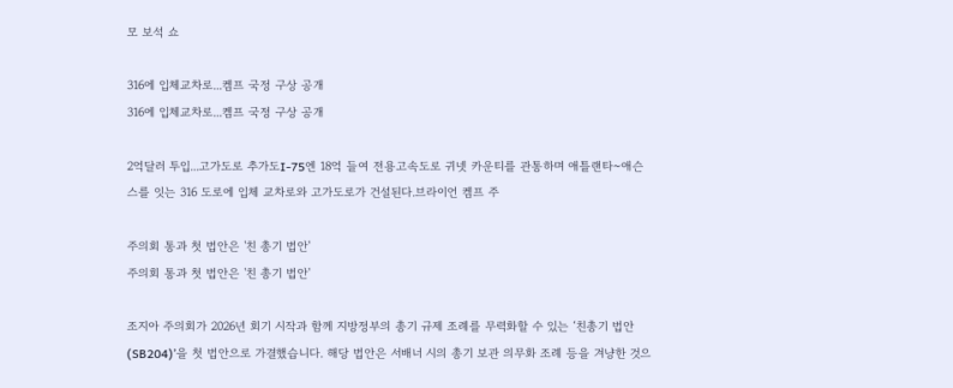모 보석 쇼

316에 입체교차로...켐프 국정 구상 공개
316에 입체교차로...켐프 국정 구상 공개

2억달러 투입...고가도로 추가도I-75엔 18억 들여 전용고속도로 귀넷 카운티를 관통하며 애틀랜타~애슨스를 잇는 316 도로에 입체 교차로와 고가도로가 건설된다.브라이언 켐프 주

주의회 통과 첫 법안은 '친 총기 법안'
주의회 통과 첫 법안은 '친 총기 법안'

조지아 주의회가 2026년 회기 시작과 함께 지방정부의 총기 규제 조례를 무력화할 수 있는 ‘친총기 법안(SB204)’을 첫 법안으로 가결했습니다. 해당 법안은 서배너 시의 총기 보관 의무화 조례 등을 겨냥한 것으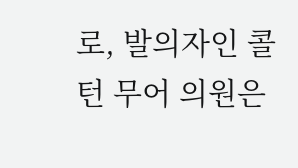로, 발의자인 콜턴 무어 의원은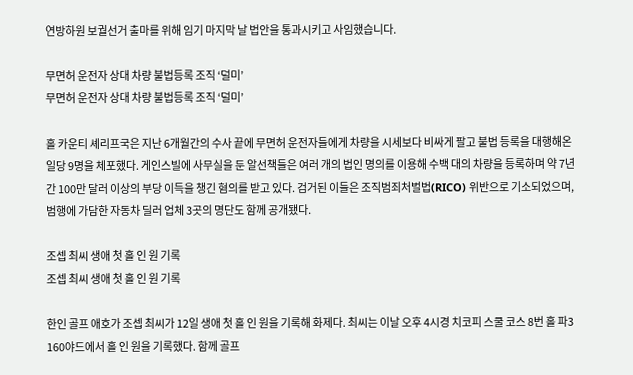연방하원 보궐선거 출마를 위해 임기 마지막 날 법안을 통과시키고 사임했습니다.

무면허 운전자 상대 차량 불법등록 조직 ‘덜미’
무면허 운전자 상대 차량 불법등록 조직 ‘덜미’

홀 카운티 셰리프국은 지난 6개월간의 수사 끝에 무면허 운전자들에게 차량을 시세보다 비싸게 팔고 불법 등록을 대행해온 일당 9명을 체포했다. 게인스빌에 사무실을 둔 알선책들은 여러 개의 법인 명의를 이용해 수백 대의 차량을 등록하며 약 7년간 100만 달러 이상의 부당 이득을 챙긴 혐의를 받고 있다. 검거된 이들은 조직범죄처벌법(RICO) 위반으로 기소되었으며, 범행에 가담한 자동차 딜러 업체 3곳의 명단도 함께 공개됐다.

조셉 최씨 생애 첫 홀 인 원 기록
조셉 최씨 생애 첫 홀 인 원 기록

한인 골프 애호가 조셉 최씨가 12일 생애 첫 홀 인 원을 기록해 화제다. 최씨는 이날 오후 4시경 치코피 스쿨 코스 8번 홀 파3 160야드에서 홀 인 원을 기록했다. 함께 골프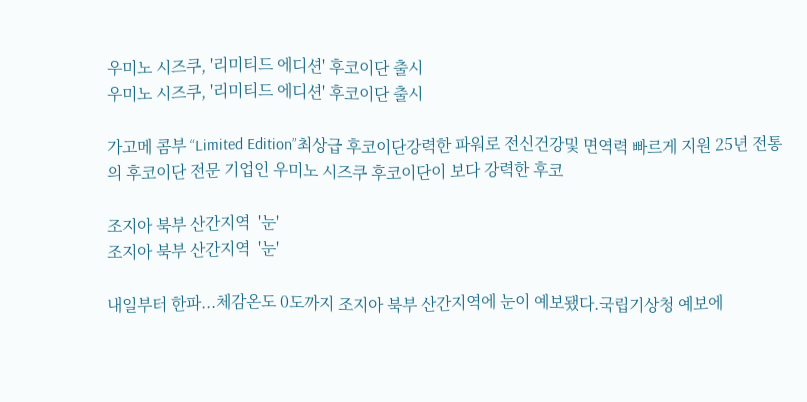우미노 시즈쿠, '리미티드 에디션' 후코이단 출시
우미노 시즈쿠, '리미티드 에디션' 후코이단 출시

가고메 콤부 “Limited Edition”최상급 후코이단강력한 파워로 전신건강및 면역력 빠르게 지원 25년 전통의 후코이단 전문 기업인 우미노 시즈쿠 후코이단이 보다 강력한 후코

조지아 북부 산간지역  '눈'
조지아 북부 산간지역  '눈'

내일부터 한파...체감온도 0도까지 조지아 북부 산간지역에 눈이 예보됐다.국립기상청 예보에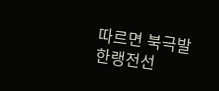따르면 북극발 한랭전선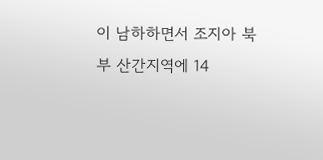이 남하하면서 조지아 북부 산간지역에 14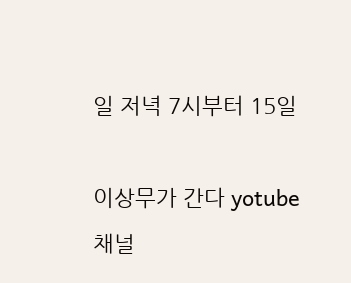일 저녁 7시부터 15일

이상무가 간다 yotube 채널